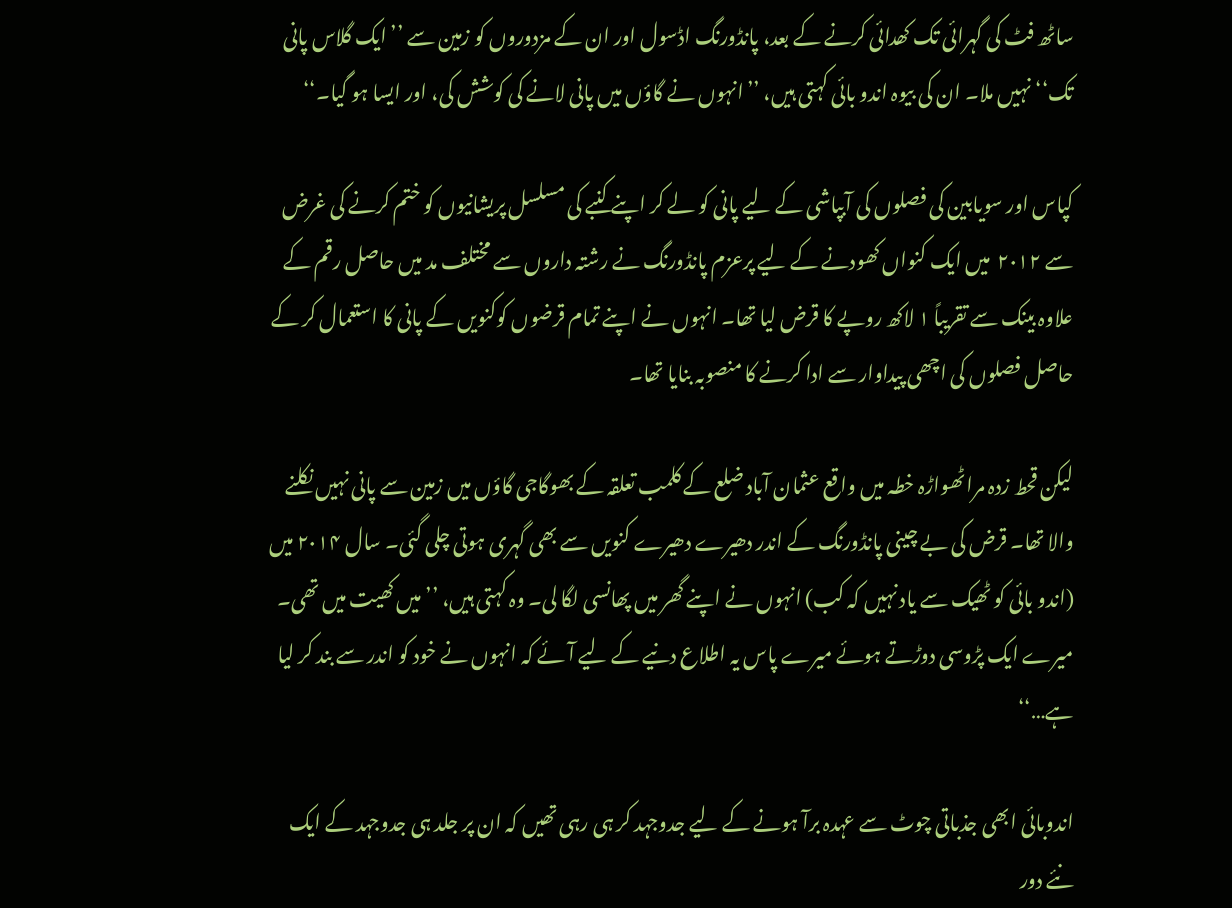ساٹھ فٹ کی گہرائی تک کھدائی کرنے کے بعد، پانڈورنگ اڈسول اور ان کے مزدوروں کو زمین سے ’’ایک گلاس پانی تک‘‘ نہیں ملا۔ ان کی بیوہ اندو بائی کہتی ہیں، ’’انہوں نے گاؤں میں پانی لانے کی کوشش کی، اور ایسا ہو گیا۔‘‘

کپاس اور سویابین کی فصلوں کی آبپاشی کے لیے پانی کو لے کر اپنے کنبے کی مسلسل پریشانیوں کو ختم کرنے کی غرض سے ۲۰۱۲  میں ایک کنواں کھودنے کے لیے پرعزم پانڈورنگ نے رشتہ داروں سے مختلف مد میں حاصل رقم کے علاوہ بینک سے تقریباً ۱ لاکھ روپے کا قرض لیا تھا۔ انہوں نے اپنے تمام قرضوں کوکنویں کے پانی کا استعمال کر کے حاصل فصلوں کی اچھی پیداوار سے ادا کرنے کا منصوبہ بنایا تھا۔

لیکن قحط زدہ مراٹھواڑہ خطہ میں واقع عثمان آباد ضلع کے کلمب تعلقہ کے بھوگاجی گاؤں میں زمین سے پانی نہیں نکلنے والا تھا۔ قرض کی بے چینی پانڈورنگ کے اندر دھیرے دھیرے کنویں سے بھی گہری ہوتی چلی گئی۔ سال ۲۰۱۴ میں (اندو بائی کو ٹھیک سے یاد نہیں کہ کب) انہوں نے اپنے گھر میں پھانسی لگا لی۔ وہ کہتی ہیں، ’’میں کھیت میں تھی۔ میرے ایک پڑوسی دوڑتے ہوئے میرے پاس یہ اطلاع دنیے کے لیے آئے کہ انہوں نے خود کو اندر سے بند کر لیا ہے…‘‘

اندوبائی ابھی جذباتی چوٹ سے عہدہ برآ ہونے کے لیے جدوجہد کر ہی رہی تھیں کہ ان پر جلد ہی جدوجہد کے ایک نئے دور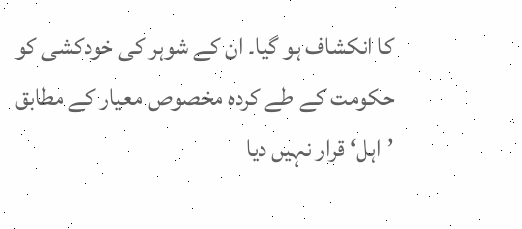کا انکشاف ہو گیا۔ ان کے شوہر کی خودکشی کو حکومت کے طے کردہ مخصوص معیار کے مطابق ’اہل‘ قرار نہیں دیا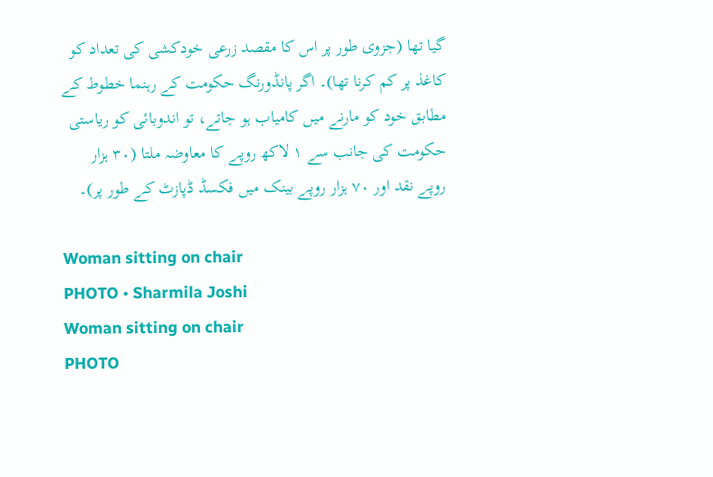گیا تھا (جزوی طور پر اس کا مقصد زرعی خودکشی کی تعداد کو کاغذ پر کم کرنا تھا)۔ اگر پانڈورنگ حکومت کے رہنما خطوط کے مطابق خود کو مارنے میں کامیاب ہو جاتے، تو اندوبائی کو ریاستی حکومت کی جانب سے ۱ لاکھ روپے کا معاوضہ ملتا (۳۰ ہزار روپے نقد اور ۷۰ ہزار روپے بینک میں فکسڈ ڈپازٹ کے طور پر)۔

Woman sitting on chair
PHOTO • Sharmila Joshi
Woman sitting on chair
PHOTO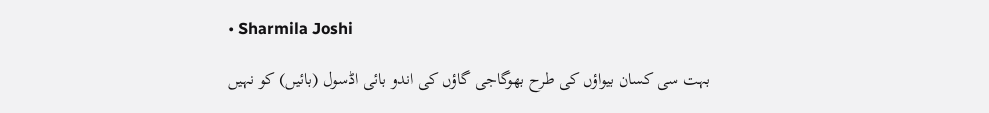• Sharmila Joshi

بہت سی کسان بیواؤں کی طرح بھوگاجی گاؤں کی اندو بائی اڈسول (بائیں) کو نہیں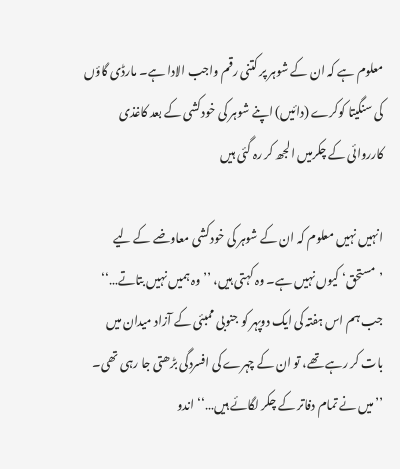معلوم ہے کہ ان کے شوہر پر کتنی رقم واجب الادا ہے۔ مارڈی گاؤں کی سنگیتا کوکرے (دائیں) اپنے شوہر کی خودکشی کے بعد کاغذی کارروائی کے چکرمیں الجھ کر رہ گئی ہیں

انہیں نہیں معلوم کہ ان کے شوہر کی خودکشی معاوضے کے لیے ’مستحق‘ کیوں نہیں ہے۔ وہ کہتی ہیں، ’’وہ ہمیں نہیں بتاتے…‘‘ جب ہم اس ہفتہ کی ایک دوپہر کو جنوبی ممبئی کے آزاد میدان میں بات کر رہے تھے، تو ان کے چہرے کی افسردگی بڑھتی جا رہی تھی۔ ’’میں نے تمام دفاتر کے چکر لگائے ہیں…‘‘ اندو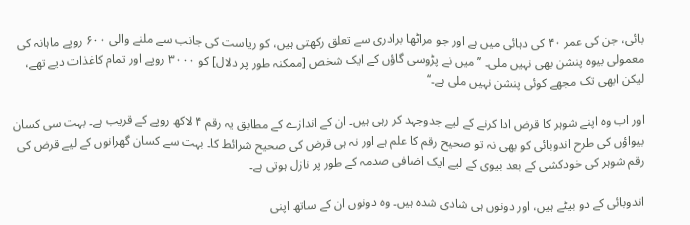بائی، جن کی عمر ۴۰ کی دہائی میں ہے اور جو مراٹھا برادری سے تعلق رکھتی ہیں، کو ریاست کی جانب سے ملنے والی ۶۰۰ روپے ماہانہ کی معمولی بیوہ پنشن بھی نہیں ملی۔ ’’میں نے پڑوسی گاؤں کے ایک شخص [ممکنہ طور پر دلال] کو ۳۰۰۰ روپے اور تمام کاغذات دیے تھے، لیکن ابھی تک مجھے کوئی پنشن نہیں ملی ہے۔‘‘

اور اب وہ اپنے شوہر کا قرض ادا کرنے کے لیے جدوجہد کر رہی ہیں۔ ان کے اندازے کے مطابق یہ رقم ۴ لاکھ روپے کے قریب ہے۔ بہت سی کسان بیواؤں کی طرح اندوبائی کو بھی نہ تو صحیح رقم کا علم ہے اور نہ ہی قرض کی صحیح شرائط کا۔ بہت سے کسان گھرانوں کے لیے قرض کی رقم شوہر کی خودکشی کے بعد بیوی کے لیے ایک اضافی صدمہ کے طور پر نازل ہوتی ہے۔

اندوبائی کے دو بیٹے ہیں، اور دونوں ہی شادی شدہ ہیں۔ وہ دونوں ان کے ساتھ اپنی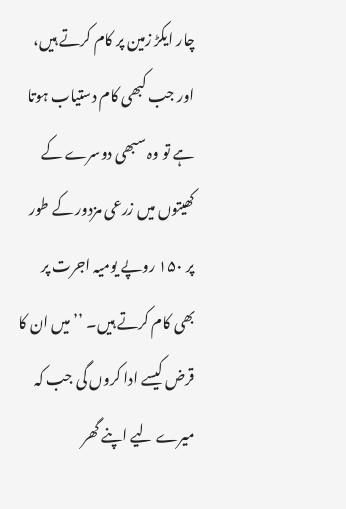چار ایکڑ زمین پر کام کرتے ہیں، اور جب کبھی کام دستیاب ہوتا ہے تو وہ سبھی دوسرے کے کھیتوں میں زرعی مزدور کے طور پر ۱۵۰ روپے یومیہ اجرت پر بھی کام کرتے ہیں۔ ’’میں ان کا قرض کیسے ادا کروں گی جب کہ میرے لیے اپنے گھر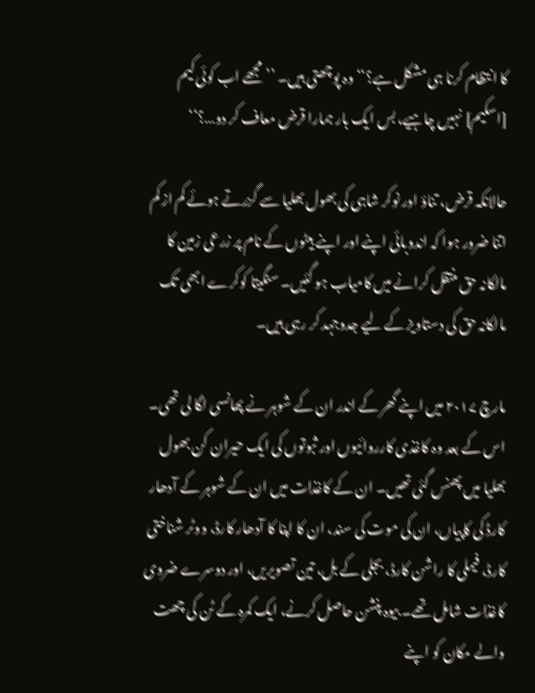کا انتظام کرنا ہی مشکل ہے؟‘‘ وہ پوچھتی ہیں۔ ’’مجھے اب کوئی کیم [اسکیم] نہیں چاہیے، بس ایک بار ہمارا قرض معاف کر دو…؟‘‘

حالانکہ قرض، تناؤ اور نوکر شاہی کی بھول بھلیا سے گزرتے ہوئے کم از کم  اتنا ضرور ہوا کہ اندوبائی اپنے اور اپنے بیٹوں کے نام پر زرعی زمین کا مالکانہ حق منتقل کرانے میں کامیاب ہو گئیں۔ سنگیتا کوکرے ابھی تک مالکانہ حق کی دستاویز کے لیے جدوجہد کر رہی ہیں۔

مارچ ۲۰۱۷ میں اپنے گھر کے اندر ان کے شوہر نے پھانسی لگا لی تھی۔ اس کے بعد وہ کاغذی کارروائیوں اور ثبوتوں کی ایک حیران کن بھول بھلیا میں پھنس گئی تھیں۔ ان کے کاغذات میں ان کے شوہر کے آدھار کارڈ کی کاپیاں، ان کی موت کی سند، ان کا اپنا کا آدھار کارڈ، ووٹر شناختی کارڈ، فیملی کا راشن کارڈ، بجلی کے بل، تین تصویریں، اور دوسرے ضروی کاغذات شامل تھے۔ بیوہ پنشن حاصل کرنے، ایک کمرہ کے ٹن کی چھت والے مکان کو اپنے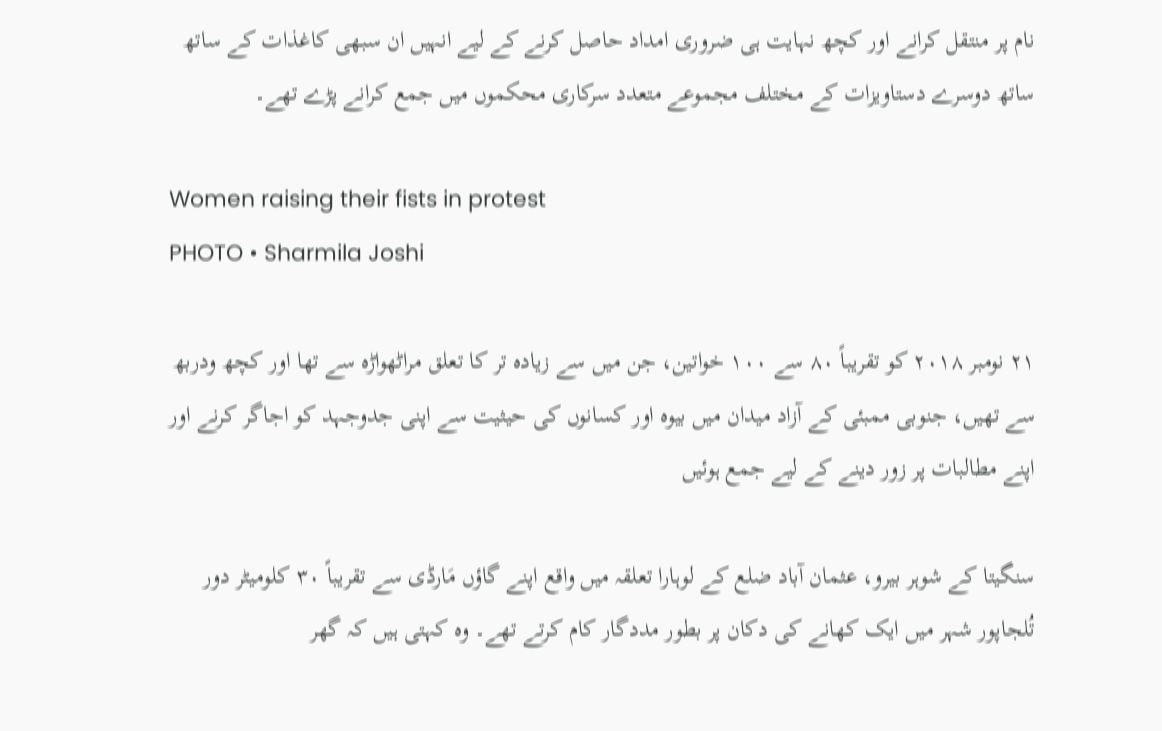نام پر منتقل کرانے اور کچھ نہایت ہی ضروری امداد حاصل کرنے کے لیے انہیں ان سبھی کاغذات کے ساتھ ساتھ دوسرے دستاویزات کے مختلف مجموعے متعدد سرکاری محکموں میں جمع کرانے پڑے تھے۔

Women raising their fists in protest
PHOTO • Sharmila Joshi

۲۱ نومبر ۲۰۱۸ کو تقریباً ۸۰ سے ۱۰۰ خواتین، جن میں سے زیادہ تر کا تعلق مراٹھواڑہ سے تھا اور کچھ ودربھ سے تھیں، جنوبی ممبئی کے آزاد میدان میں بیوہ اور کسانوں کی حیثیت سے اپنی جدوجہد کو اجاگر کرنے اور اپنے مطالبات پر زور دینے کے لیے جمع ہوئیں

سنگیتا کے شوہر بیرو، عثمان آباد ضلع کے لوہارا تعلقہ میں واقع اپنے گاؤں مَارڈی سے تقریباً ۳۰ کلومیٹر دور تُلجاپور شہر میں ایک کھانے کی دکان پر بطور مددگار کام کرتے تھے۔ وہ کہتی ہیں کہ گھر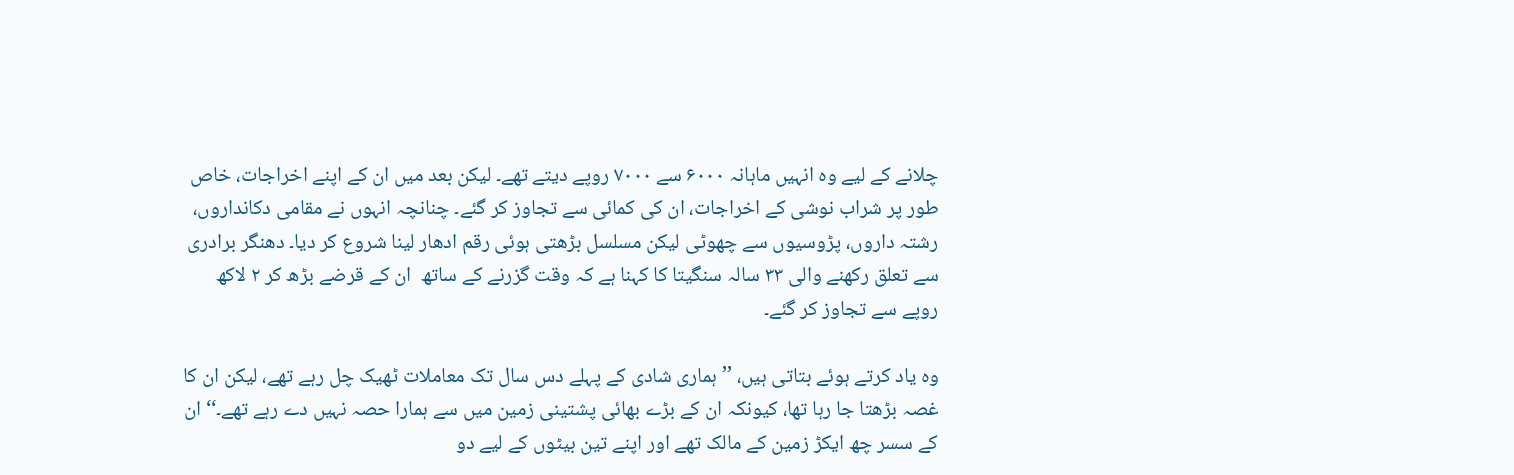چلانے کے لیے وہ انہیں ماہانہ ۶۰۰۰ سے ۷۰۰۰ روپے دیتے تھے۔ لیکن بعد میں ان کے اپنے اخراجات، خاص طور پر شراب نوشی کے اخراجات، ان کی کمائی سے تجاوز کر گئے۔ چنانچہ انہوں نے مقامی دکانداروں، رشتہ داروں، پڑوسیوں سے چھوٹی لیکن مسلسل بڑھتی ہوئی رقم ادھار لینا شروع کر دیا۔ دھنگر برادری سے تعلق رکھنے والی ۳۳ سالہ سنگیتا کا کہنا ہے کہ وقت گزرنے کے ساتھ  ان کے قرضے بڑھ کر ۲ لاکھ روپے سے تجاوز کر گئے۔

وہ یاد کرتے ہوئے بتاتی ہیں، ’’ہماری شادی کے پہلے دس سال تک معاملات ٹھیک چل رہے تھے، لیکن ان کا غصہ بڑھتا جا رہا تھا، کیونکہ ان کے بڑے بھائی پشتینی زمین میں سے ہمارا حصہ نہیں دے رہے تھے۔‘‘ ان کے سسر چھ ایکڑ زمین کے مالک تھے اور اپنے تین بیٹوں کے لیے دو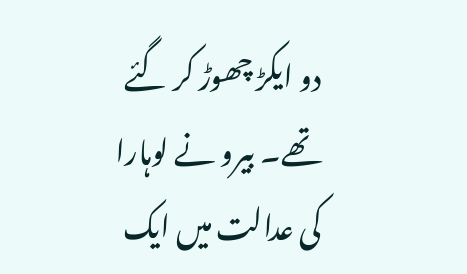دو ایکڑ چھوڑ کر گئے تھے۔ بیرو نے لوہارا کی عدالت میں ایک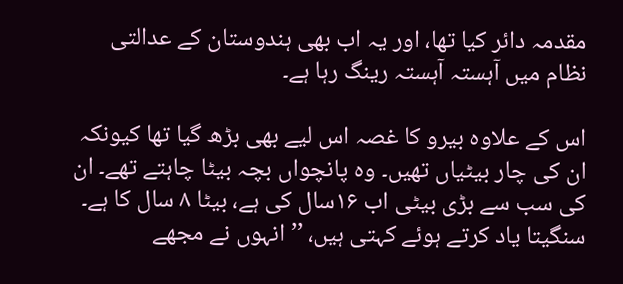مقدمہ دائر کیا تھا، اور یہ اب بھی ہندوستان کے عدالتی نظام میں آہستہ آہستہ رینگ رہا ہے۔

اس کے علاوہ بیرو کا غصہ اس لیے بھی بڑھ گیا تھا کیونکہ ان کی چار بیٹیاں تھیں۔ وہ پانچواں بچہ بیٹا چاہتے تھے۔ ان کی سب سے بڑی بیٹی اب ۱۶سال کی ہے، بیٹا ۸ سال کا ہے۔ سنگیتا یاد کرتے ہوئے کہتی ہیں، ’’انہوں نے مجھے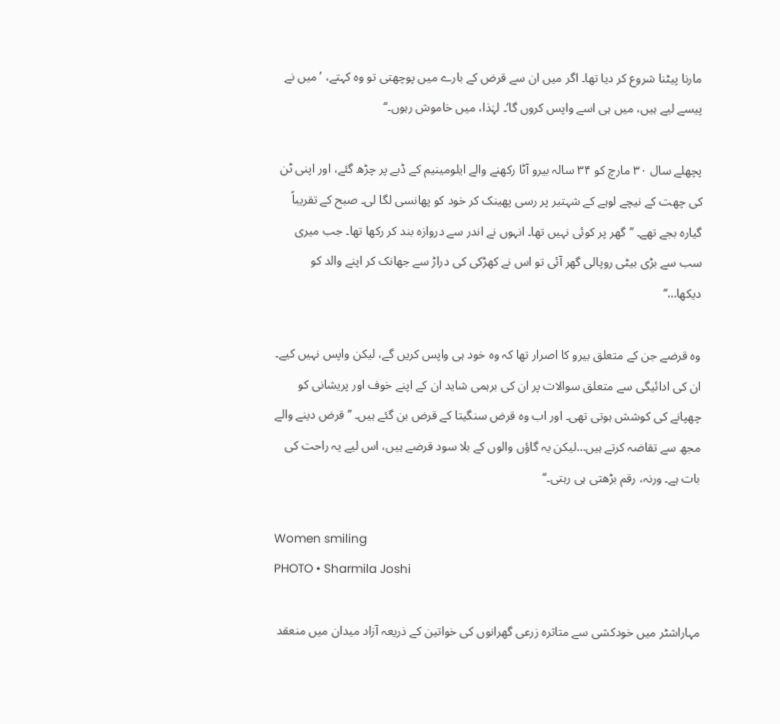مارنا پیٹنا شروع کر دیا تھا۔ اگر میں ان سے قرض کے بارے میں پوچھتی تو وہ کہتے، ’میں نے پیسے لیے ہیں، میں ہی اسے واپس کروں گا‘۔ لہٰذا، میں خاموش رہوں۔‘‘

پچھلے سال ۳۰ مارچ کو ۳۴ سالہ بیرو آٹا رکھنے والے ایلومینیم کے ڈبے پر چڑھ گئے، اور اپنی ٹن کی چھت کے نیچے لوہے کے شہتیر پر رسی پھینک کر خود کو پھانسی لگا لی۔ صبح کے تقریباً گیارہ بجے تھے۔ ’’گھر پر کوئی نہیں تھا۔ انہوں نے اندر سے دروازہ بند کر رکھا تھا۔ جب میری سب سے بڑی بیٹی روپالی گھر آئی تو اس نے کھڑکی کی دراڑ سے جھانک کر اپنے والد کو دیکھا…‘‘

وہ قرضے جن کے متعلق بیرو کا اصرار تھا کہ وہ خود ہی واپس کریں گے، لیکن واپس نہیں کیے۔ ان کی ادائیگی سے متعلق سوالات پر ان کی برہمی شاید ان کے اپنے خوف اور پریشانی کو چھپانے کی کوشش ہوتی تھی۔ اور اب وہ قرض سنگیتا کے قرض بن گئے ہیں۔ ’’قرض دینے والے مجھ سے تقاضہ کرتے ہیں…لیکن یہ گاؤں والوں کے بلا سود قرضے ہیں، اس لیے یہ راحت کی بات ہے۔ ورنہ، رقم بڑھتی ہی رہتی۔‘‘

Women smiling
PHOTO • Sharmila Joshi

مہاراشٹر میں خودکشی سے متاثرہ زرعی گھرانوں کی خواتین کے ذریعہ آزاد میدان میں منعقد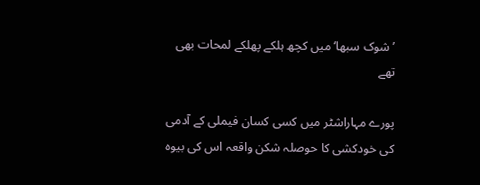’شوک سبھا‘ میں کچھ ہلکے پھلکے لمحات بھی تھے

پورے مہاراشٹر میں کسی کسان فیملی کے آدمی کی خودکشی کا حوصلہ شکن واقعہ اس کی بیوہ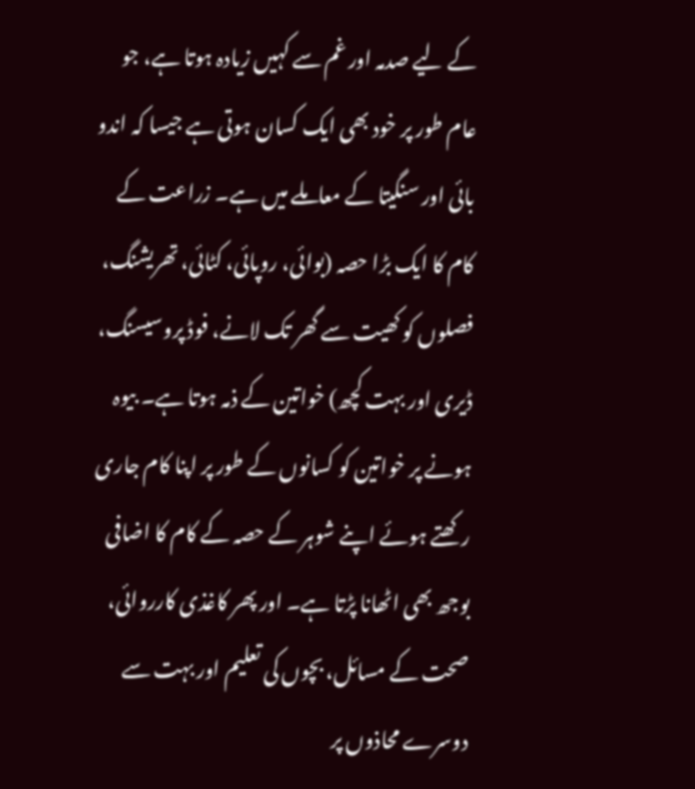کے لیے صدمہ اور غم سے کہیں زیادہ ہوتا ہے، جو عام طور پر خود بھی ایک کسان ہوتی ہے جیسا کہ اندو بائی اور سنگیتا کے معاملے میں ہے۔ زراعت کے کام کا ایک بڑا حصہ (بوائی، روپائی، کٹائی، تھریشنگ، فصلوں کو کھیت سے گھر تک لانے، فوڈ پروسیسنگ، ڈیری اور بہت کچھ) خواتین کے ذمہ ہوتا ہے۔ بیوہ ہونے پر خواتین کو کسانوں کے طور پر اپنا کام جاری رکھتے ہوئے اپنے شوہر کے حصہ کے کام کا اضافی بوجھ بھی اٹھانا پڑتا ہے۔ اور پھر کاغذی کارروائی، صحت کے مسائل، بچوں کی تعلیم اور بہت سے دوسرے محاذوں پر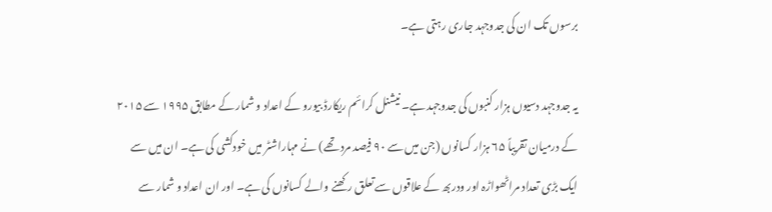برسوں تک ان کی جدوجہد جاری رہتی ہے۔

یہ جدوجہد دسیوں ہزار کنبوں کی جدوجہد ہے۔ نیشنل کرائم ریکارڈ بیورو کے اعداد و شمار کے مطابق ۱۹۹۵ سے ۲۰۱۵ کے درمیان تقریباً ۶۵ ہزار کسانوں (جن میں سے ۹۰ فیصد مرد تھے) نے مہاراشٹر میں خودکشی کی ہے۔ ان میں سے ایک بڑی تعداد مراٹھواڑہ اور ودربھ کے علاقوں سے تعلق رکھنے والے کسانوں کی ہے۔ اور ان اعداد و شمار سے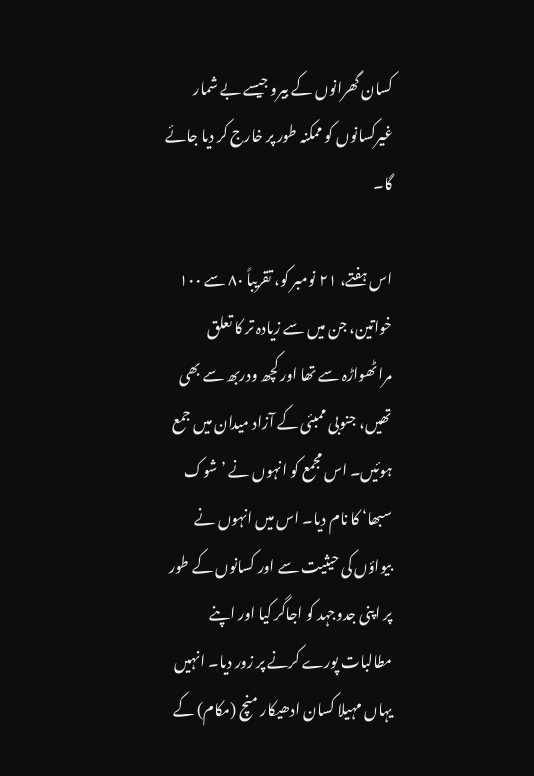کسان گھرانوں کے بیرو جیسے بے شمار غیرکسانوں کو ممکنہ طور پر خارج کر دیا جائے گا۔

اس ہفتے، ۲۱ نومبر کو، تقریباً ۸۰ سے ۱۰۰ خواتین، جن میں سے زیادہ تر کا تعلق مراٹھواڑہ سے تھا اور کچھ ودربھ سے بھی تھیں، جنوبی ممبئی کے آزاد میدان میں جمع ہوئیں۔ اس مجمع کو انہوں نے ’شوک سبھا‘ کا نام دیا۔ اس میں انہوں نے بیواؤں کی حیثیت سے اور کسانوں کے طور پر اپنی جدوجہد کو اجاگر کیا اور اپنے مطالبات پورے کرنے پر زور دیا۔ انہیں یہاں مہیلا کسان ادھیکار منچ (مکام) کے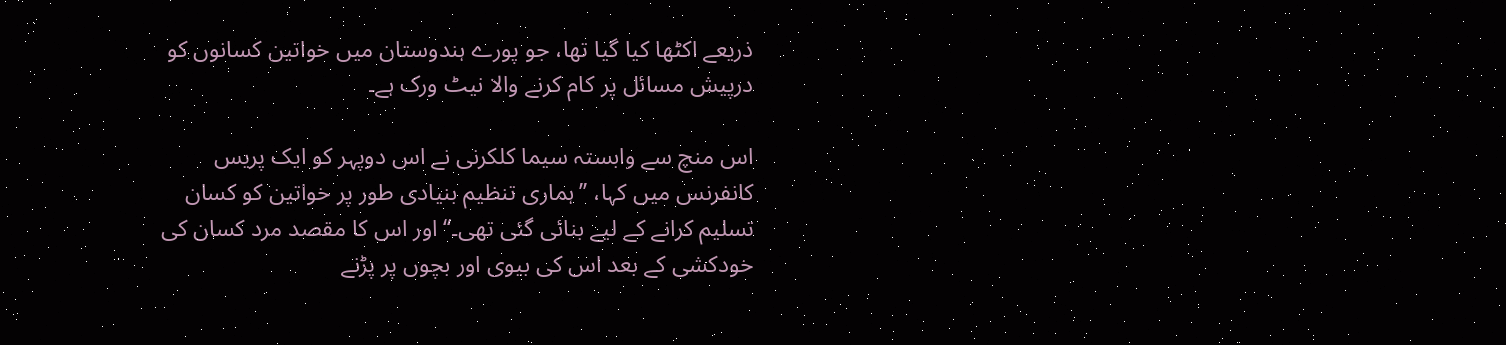ذریعے اکٹھا کیا گیا تھا، جو پورے ہندوستان میں خواتین کسانوں کو درپیش مسائل پر کام کرنے والا نیٹ ورک ہے۔

اس منچ سے وابستہ سیما کلکرنی نے اس دوپہر کو ایک پریس کانفرنس میں کہا، ’’ہماری تنظیم بنیادی طور پر خواتین کو کسان تسلیم کرانے کے لیے بنائی گئی تھی۔‘‘ اور اس کا مقصد مرد کسان کی خودکشی کے بعد اس کی بیوی اور بچوں پر پڑنے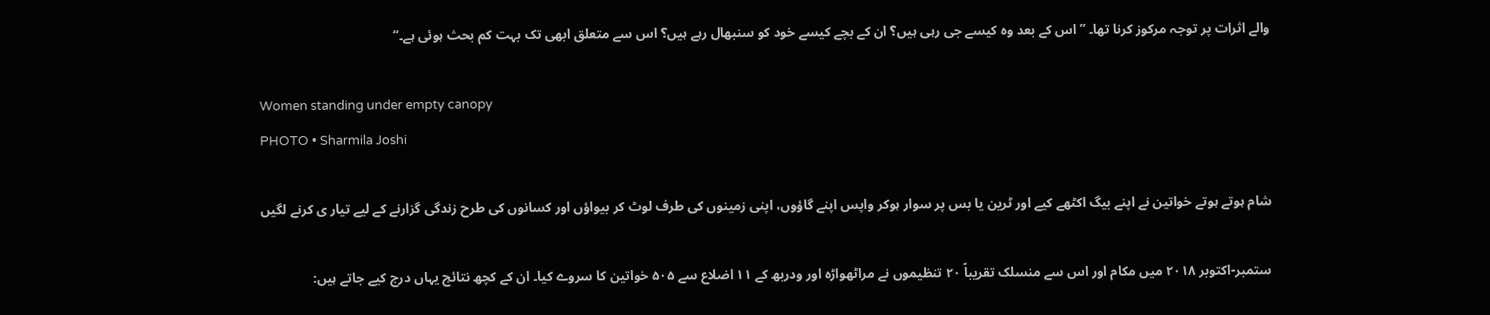والے اثرات پر توجہ مرکوز کرنا تھا۔ ’’اس کے بعد وہ کیسے جی رہی ہیں؟ ان کے بچے کیسے خود کو سنبھال رہے ہیں؟ اس سے متعلق ابھی تک بہت کم بحث ہوئی ہے۔‘‘

Women standing under empty canopy
PHOTO • Sharmila Joshi

شام ہوتے ہوتے خواتین نے اپنے بیگ اکٹھے کیے اور ٹرین یا بس پر سوار ہوکر واپس اپنے گاؤوں، اپنی زمینوں کی طرف لوٹ کر بیواؤں اور کسانوں کی طرح زندگی گزارنے کے لیے تیار ی کرنے لگیں

ستمبر-اکتوبر ۲۰۱۸ میں مکام اور اس سے منسلک تقریباً ۲۰ تنظیموں نے مراٹھواڑہ اور ودربھ کے ۱۱ اضلاع سے ۵۰۵ خواتین کا سروے کیا۔ ان کے کچھ نتائج یہاں درج کیے جاتے ہیں: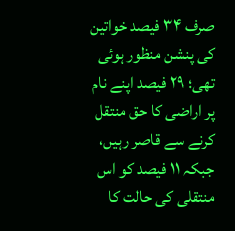صرف ۳۴ فیصد خواتین کی پنشن منظور ہوئی تھی؛ ۲۹ فیصد اپنے نام پر اراضی کا حق منتقل کرنے سے قاصر رہیں، جبکہ ۱۱ فیصد کو اس منتقلی کی حالت کا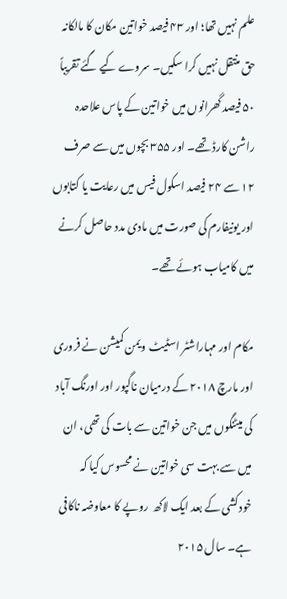علم نہیں تھا؛ اور ۴۳ فیصد خواتین مکان کا مالکانہ حق منتقل نہیں کرا سکیں۔ سروے کیے گئے تقریباً ۵۰ فیصد گھرانوں میں خواتین کے پاس علاحدہ راشن کارڈ تھے۔ اور ۳۵۵ بچوں میں سے صرف ۱۲ سے ۲۴ فیصد اسکول فیس میں رعایت یا کتابوں اور یونیفارم کی صورت میں مادی مدد حاصل کرنے میں کامیاب ہوئے تھے۔

مکام اور مہاراشٹر اسٹیٹ ویمن کمیشن نے فروری اور مارچ ۲۰۱۸ کے درمیان ناگپور اور اورنگ آباد کی میٹنگوں میں جن خواتین سے بات کی تھی، ان میں سے بہت سی خواتین نے محسوس کیا کہ خودکشی کے بعد ایک لاکھ  روپے کا معاوضہ ناکافی ہے۔ سال ۲۰۱۵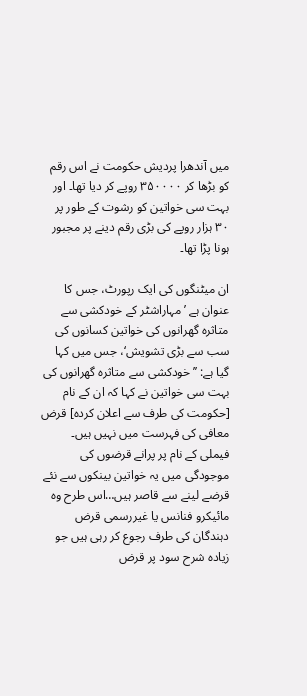میں آندھرا پردیش حکومت نے اس رقم کو بڑھا کر ۳۵۰۰۰۰ روپے کر دیا تھا۔ اور بہت سی خواتین کو رشوت کے طور پر ۳۰ ہزار روپے کی بڑی رقم دینے پر مجبور ہونا پڑا تھا۔

ان میٹنگوں کی ایک رپورٹ، جس کا عنوان ہے ’مہاراشٹر کے خودکشی سے متاثرہ گھرانوں کی خواتین کسانوں کی سب سے بڑی تشویش‘، جس میں کہا گیا ہے: ’’خودکشی سے متاثرہ گھرانوں کی بہت سی خواتین نے کہا کہ ان کے نام [حکومت کی طرف سے اعلان کردہ] قرض معافی کی فہرست میں نہیں ہیں۔ فیملی کے نام پر پرانے قرضوں کی موجودگی میں یہ خواتین بینکوں سے نئے قرضے لینے سے قاصر ہیں…اس طرح وہ مائیکرو فنانس یا غیررسمی قرض دہندگان کی طرف رجوع کر رہی ہیں جو زیادہ شرح سود پر قرض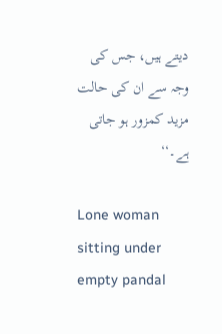دیتے ہیں، جس کی وجہ سے ان کی حالت مزید کمزور ہو جاتی ہے۔‘‘

Lone woman sitting under empty pandal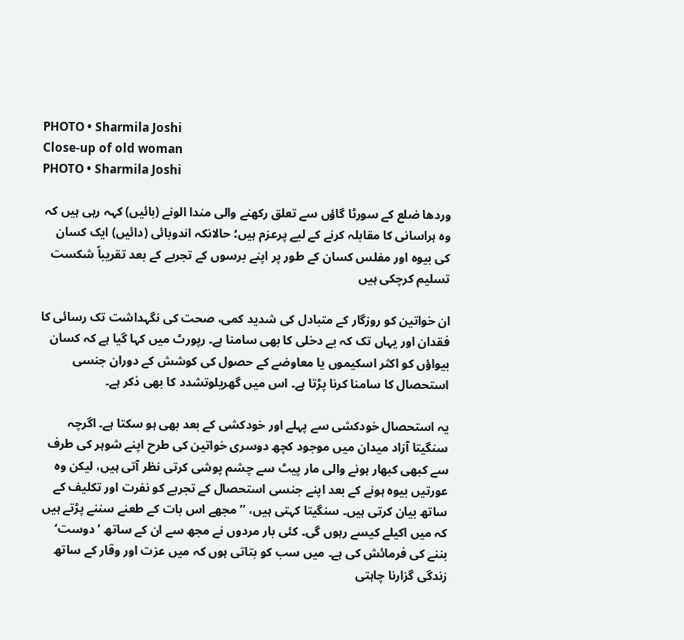PHOTO • Sharmila Joshi
Close-up of old woman
PHOTO • Sharmila Joshi

وردھا ضلع کے سورٹا گاؤں سے تعلق رکھنے والی مندا الونے (بائیں) کہہ رہی ہیں کہ وہ ہراسانی کا مقابلہ کرنے کے لیے پرعزم ہیں؛ حالانکہ اندوبائی (دائیں) ایک کسان کی بیوہ اور مفلس کسان کے طور پر اپنے برسوں کے تجربے کے بعد تقریباً شکست تسلیم کرچکی ہیں

ان خواتین کو روزگار کے متبادل کی شدید کمی، صحت کی نگہداشت تک رسائی کا فقدان اور یہاں تک کہ بے دخلی کا بھی سامنا ہے۔ رپورٹ میں کہا گیا ہے کہ کسان بیواؤں کو اکثر اسکیموں یا معاوضے کے حصول کی کوشش کے دوران جنسی استحصال کا سامنا کرنا پڑتا ہے۔ اس میں گھریلوتشدد کا بھی ذکر ہے۔

یہ استحصال خودکشی سے پہلے اور خودکشی کے بعد بھی ہو سکتا ہے۔ اگرچہ سنگیتا آزاد میدان میں موجود کچھ دوسری خواتین کی طرح اپنے شوہر کی طرف سے کبھی کبھار ہونے والی مار پیٹ سے چشم پوشی کرتی نظر آتی ہیں، لیکن وہ عورتیں بیوہ ہونے کے بعد اپنے جنسی استحصال کے تجربے کو نفرت اور تکلیف کے ساتھ بیان کرتی ہیں۔ سنگیتا کہتی ہیں، ’’مجھے اس بات کے طعنے سننے پڑتے ہیں کہ میں اکیلے کیسے رہوں گی۔ کئی بار مردوں نے مجھ سے ان کے ساتھ ’دوست‘ بننے کی فرمائش کی ہے۔ میں سب کو بتاتی ہوں کہ میں عزت اور وقار کے ساتھ زندگی گزارنا چاہتی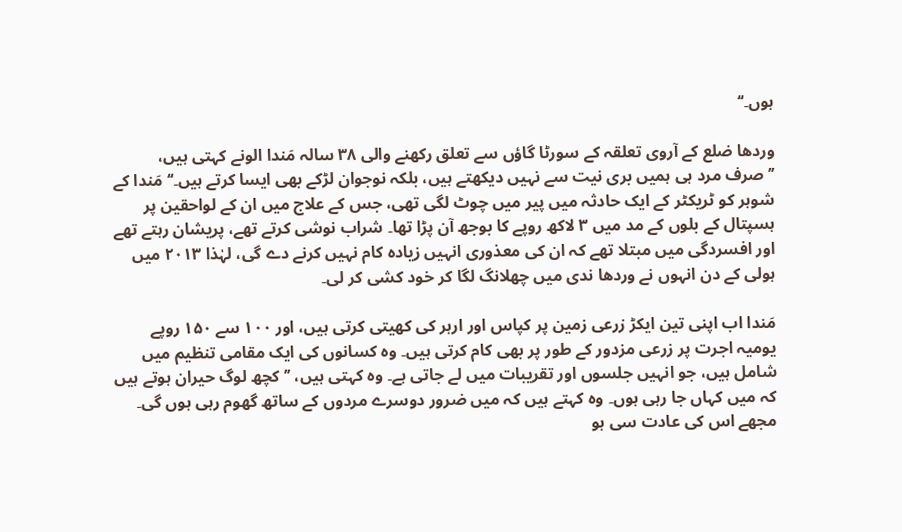ہوں۔‘‘

وردھا ضلع کے آروی تعلقہ کے سورٹا گاؤں سے تعلق رکھنے والی ۳۸ سالہ مَندا الونے کہتی ہیں، ’’صرف مرد ہی ہمیں بری نیت سے نہیں دیکھتے ہیں، بلکہ نوجوان لڑکے بھی ایسا کرتے ہیں۔‘‘ مَندا کے شوہر کو ٹریکٹر کے ایک حادثہ میں پیر میں چوٹ لگی تھی، جس کے علاج میں ان کے لواحقین پر ہسپتال کے بلوں کے مد میں ۳ لاکھ روپے کا بوجھ آن پڑا تھا۔ شراب نوشی کرتے تھے، پریشان رہتے تھے اور افسردگی میں مبتلا تھے کہ ان کی معذوری انہیں زیادہ کام نہیں کرنے دے گی، لہٰذا ۲۰۱۳ میں ہولی کے دن انہوں نے وردھا ندی میں چھلانگ لگا کر خود کشی کر لی۔

مَندا اب اپنی تین ایکڑ زرعی زمین پر کپاس اور ارہر کی کھیتی کرتی ہیں، اور ۱۰۰ سے ۱۵۰ روپے یومیہ اجرت پر زرعی مزدور کے طور پر بھی کام کرتی ہیں۔ وہ کسانوں کی ایک مقامی تنظیم میں شامل ہیں، جو انہیں جلسوں اور تقریبات میں لے جاتی ہے۔ وہ کہتی ہیں، ’’کچھ لوگ حیران ہوتے ہیں کہ میں کہاں جا رہی ہوں۔ وہ کہتے ہیں کہ میں ضرور دوسرے مردوں کے ساتھ گھوم رہی ہوں گی۔ مجھے اس کی عادت سی ہو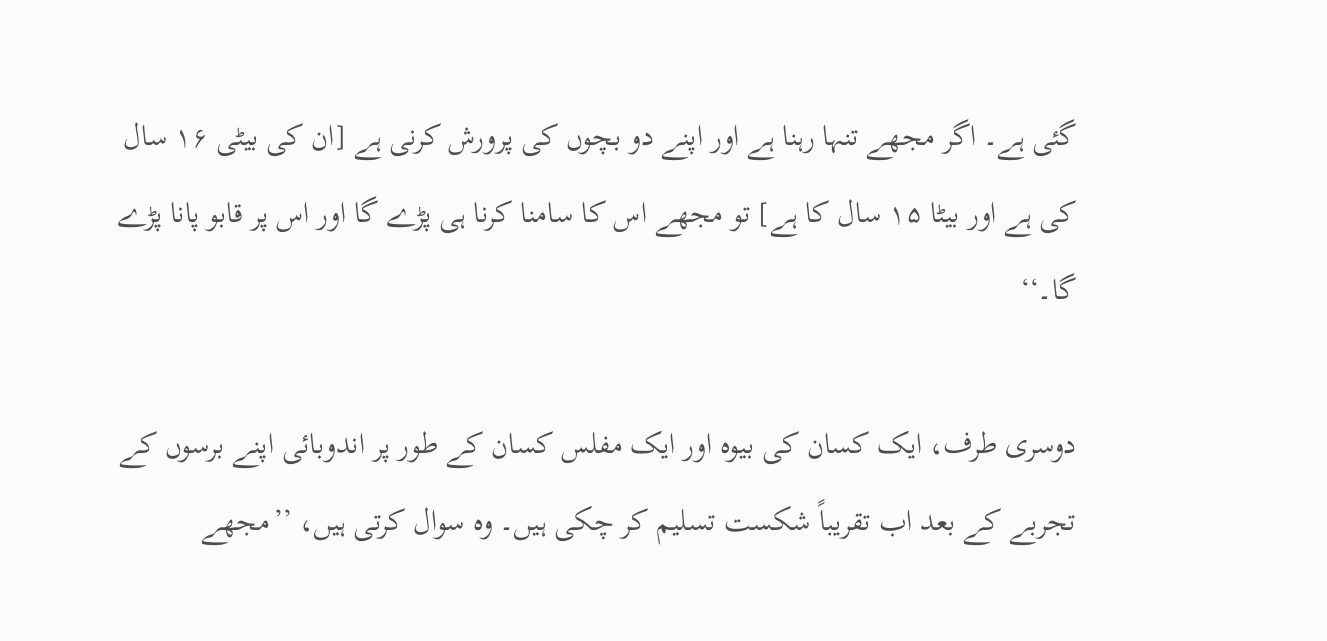گئی ہے۔ اگر مجھے تنہا رہنا ہے اور اپنے دو بچوں کی پرورش کرنی ہے [ان کی بیٹی ۱۶ سال کی ہے اور بیٹا ۱۵ سال کا ہے] تو مجھے اس کا سامنا کرنا ہی پڑے گا اور اس پر قابو پانا پڑے گا۔‘‘

دوسری طرف، ایک کسان کی بیوہ اور ایک مفلس کسان کے طور پر اندوبائی اپنے برسوں کے تجربے کے بعد اب تقریباً شکست تسلیم کر چکی ہیں۔ وہ سوال کرتی ہیں، ’’مجھے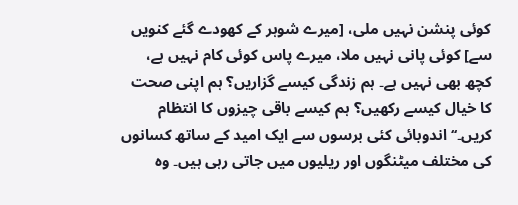کوئی پنشن نہیں ملی، [میرے شوہر کے کھودے گئے کنویں سے] کوئی پانی نہیں ملا، میرے پاس کوئی کام نہیں ہے، کچھ بھی نہیں ہے۔ ہم زندگی کیسے گزاریں؟ ہم اپنی صحت کا خیال کیسے رکھیں؟ ہم کیسے باقی چیزوں کا انتظام کریں۔‘‘ اندوبائی کئی برسوں سے ایک امید کے ساتھ کسانوں کی مختلف میٹنگوں اور ریلیوں میں جاتی رہی ہیں۔ وہ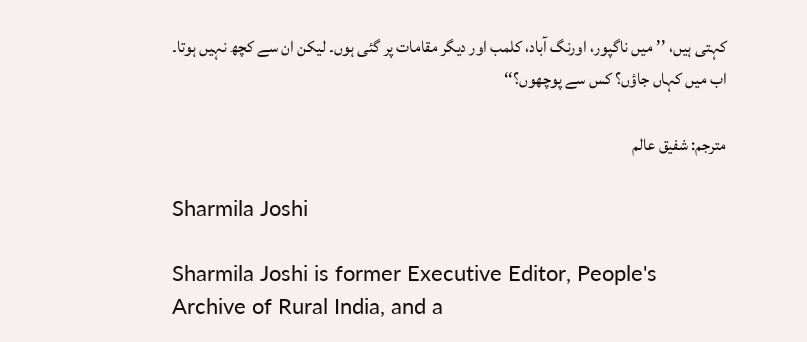کہتی ہیں، ’’میں ناگپور، اورنگ آباد، کلمب اور دیگر مقامات پر گئی ہوں۔ لیکن ان سے کچھ نہیں ہوتا۔ اب میں کہاں جاؤں؟ کس سے پوچھوں؟‘‘

مترجم: شفیق عالم

Sharmila Joshi

Sharmila Joshi is former Executive Editor, People's Archive of Rural India, and a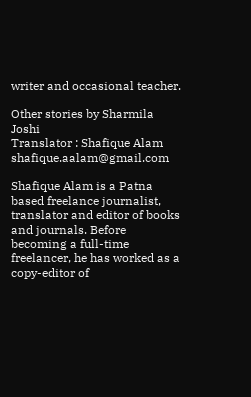writer and occasional teacher.

Other stories by Sharmila Joshi
Translator : Shafique Alam
shafique.aalam@gmail.com

Shafique Alam is a Patna based freelance journalist, translator and editor of books and journals. Before becoming a full-time freelancer, he has worked as a copy-editor of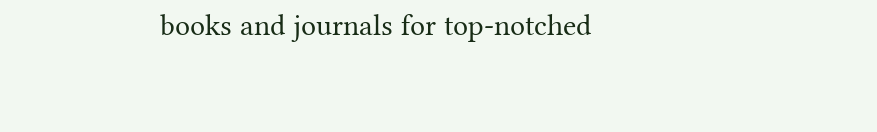books and journals for top-notched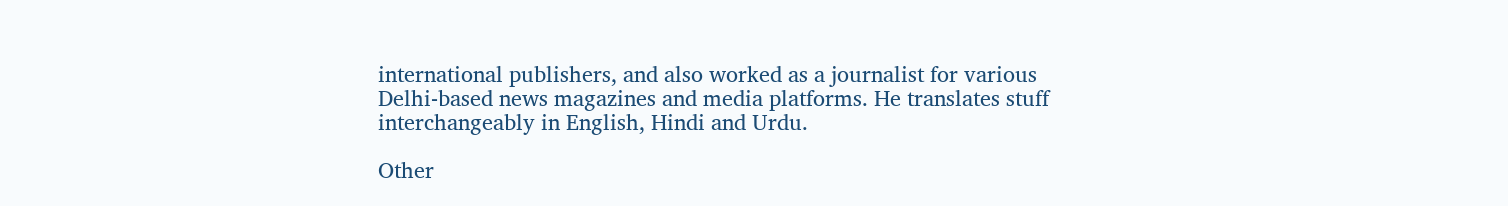international publishers, and also worked as a journalist for various Delhi-based news magazines and media platforms. He translates stuff interchangeably in English, Hindi and Urdu.

Other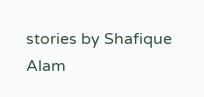stories by Shafique Alam